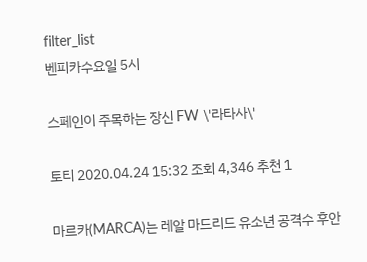filter_list
벤피카수요일 5시

스페인이 주목하는 장신 FW \'라타사\'

토티 2020.04.24 15:32 조회 4,346 추천 1

마르카(MARCA)는 레알 마드리드 유소년 공격수 후안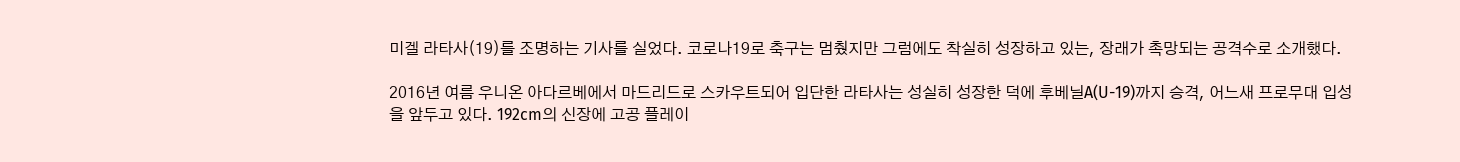미겔 라타사(19)를 조명하는 기사를 실었다. 코로나19로 축구는 멈췄지만 그럼에도 착실히 성장하고 있는, 장래가 촉망되는 공격수로 소개했다.

2016년 여름 우니온 아다르베에서 마드리드로 스카우트되어 입단한 라타사는 성실히 성장한 덕에 후베닐A(U-19)까지 승격, 어느새 프로무대 입성을 앞두고 있다. 192cm의 신장에 고공 플레이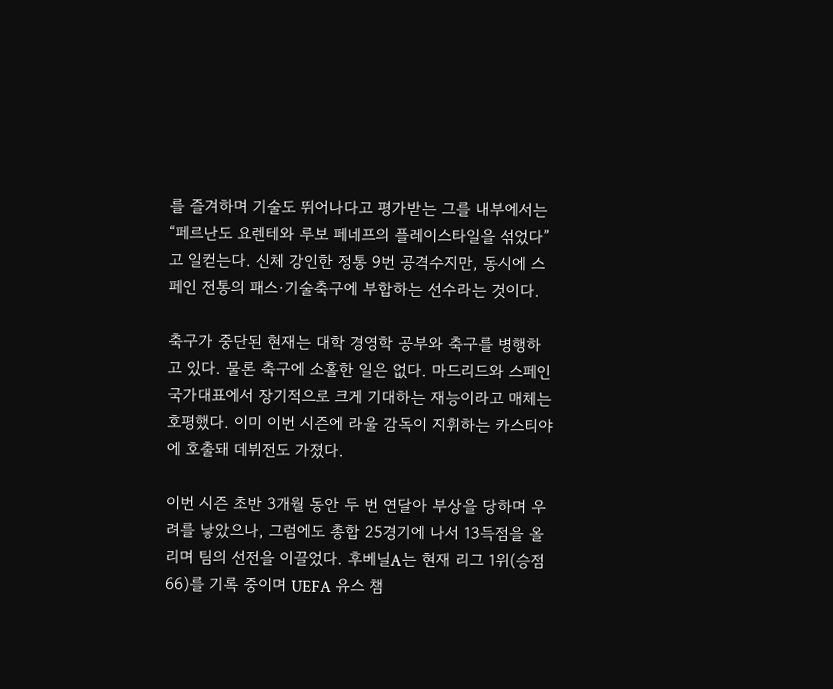를 즐겨하며 기술도 뛰어나다고 평가받는 그를 내부에서는 “페르난도 요렌테와 루보 페네프의 플레이스타일을 섞었다”고 일컫는다. 신체 강인한 정통 9번 공격수지만, 동시에 스페인 전통의 패스·기술축구에 부합하는 선수라는 것이다.

축구가 중단된 현재는 대학 경영학 공부와 축구를 병행하고 있다. 물론 축구에 소홀한 일은 없다. 마드리드와 스페인 국가대표에서 장기적으로 크게 기대하는 재능이라고 매체는 호평했다. 이미 이번 시즌에 라울 감독이 지휘하는 카스티야에 호출돼 데뷔전도 가졌다.

이번 시즌 초반 3개월 동안 두 번 연달아 부상을 당하며 우려를 낳았으나, 그럼에도 총합 25경기에 나서 13득점을 올리며 팀의 선전을 이끌었다. 후베닐A는 현재 리그 1위(승점 66)를 기록 중이며 UEFA 유스 챔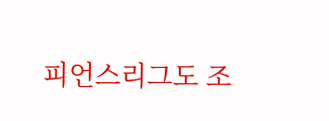피언스리그도 조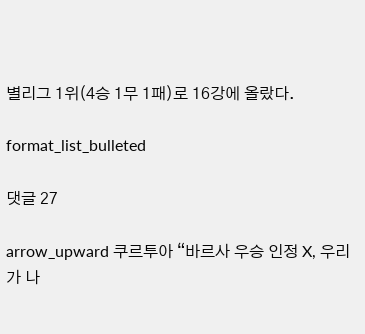별리그 1위(4승 1무 1패)로 16강에 올랐다.

format_list_bulleted

댓글 27

arrow_upward 쿠르투아 “바르사 우승 인정 X, 우리가 나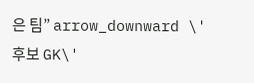은 팀” arrow_downward \'후보 GK\'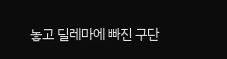놓고 딜레마에 빠진 구단